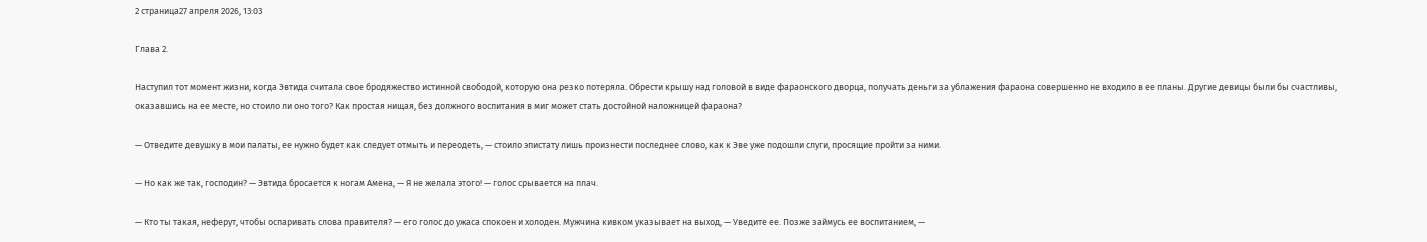2 страница27 апреля 2026, 13:03

Глава 2.

Наступил тот момент жизни, когда Эвтида считала свое бродяжество истинной свободой, которую она резко потеряла. Обрести крышу над головой в виде фараонского дворца, получать деньги за ублажения фараона совершенно не входило в ее планы. Другие девицы были бы счастливы, оказавшись на ее месте, но стоило ли оно того? Как простая нищая, без должного воспитания в миг может стать достойной наложницей фараона?

— Отведите девушку в мои палаты, ее нужно будет как следует отмыть и переодеть, — стоило эпистату лишь произнести последнее слово, как к Эве уже подошли слуги, просящие пройти за ними.

— Но как же так, господин? — Эвтида бросается к ногам Амена, — Я не желала этого! — голос срывается на плач.

— Кто ты такая, неферут, чтобы оспаривать слова правителя? — его голос до ужаса спокоен и холоден. Мужчина кивком указывает на выход, — Уведите ее. Позже займусь ее воспитанием, —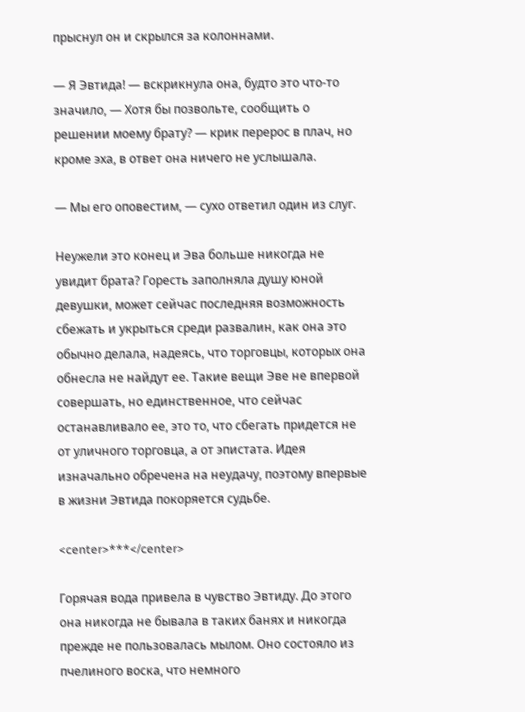прыснул он и скрылся за колоннами.

— Я Эвтида! — вскрикнула она, будто это что-то значило, — Хотя бы позвольте, сообщить о решении моему брату? — крик перерос в плач, но кроме эха, в ответ она ничего не услышала.

— Мы его оповестим, — сухо ответил один из слуг.

Неужели это конец и Эва больше никогда не увидит брата? Горесть заполняла душу юной девушки, может сейчас последняя возможность сбежать и укрыться среди развалин, как она это обычно делала, надеясь, что торговцы, которых она обнесла не найдут ее. Такие вещи Эве не впервой совершать, но единственное, что сейчас останавливало ее, это то, что сбегать придется не от уличного торговца, а от эпистата. Идея изначально обречена на неудачу, поэтому впервые в жизни Эвтида покоряется судьбе.

<center>***</center>

Горячая вода привела в чувство Эвтиду. До этого она никогда не бывала в таких банях и никогда прежде не пользовалась мылом. Оно состояло из пчелиного воска, что немного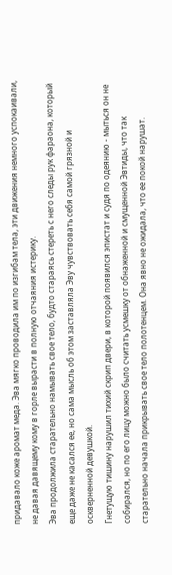придавало коже аромат меда. Эва мягко проводила им по изгибам тела, эти движения немного успокаивали, не давая давящему кому в горле вырасти в полную отчаяния истерику.
Эва продолжила старательно намывать свое тело, будто стараясь стереть с него следы рук фараона, который еще даже не касался ее, но сама мысль об этом заставляла Эву чувствовать себя самой грязной и оскверненной девушкой.
Гнетущую тишину нарушил тихий скрип двери, в которой появился эпистат и судя по одеянию - мыться он не собирался, но по его лицу можно было считать усмешку от обнаженной и смущенной Эвтиды, что так старательно начала прикрывать свое тело полотенцем. Она явно не ожидала, что ее покой нарушат.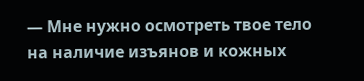— Мне нужно осмотреть твое тело на наличие изъянов и кожных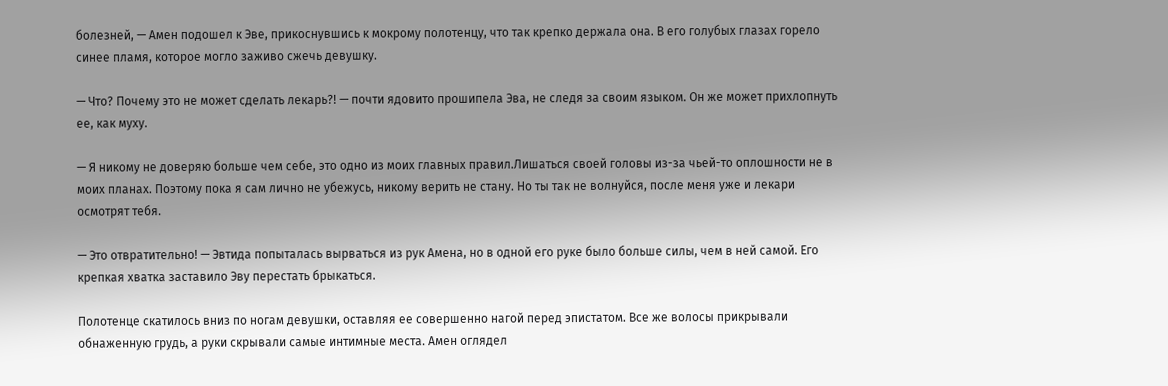болезней, — Амен подошел к Эве, прикоснувшись к мокрому полотенцу, что так крепко держала она. В его голубых глазах горело синее пламя, которое могло заживо сжечь девушку.

— Что? Почему это не может сделать лекарь?! — почти ядовито прошипела Эва, не следя за своим языком. Он же может прихлопнуть ее, как муху.

— Я никому не доверяю больше чем себе, это одно из моих главных правил.Лишаться своей головы из-за чьей-то оплошности не в моих планах. Поэтому пока я сам лично не убежусь, никому верить не стану. Но ты так не волнуйся, после меня уже и лекари осмотрят тебя.

— Это отвратительно! — Эвтида попыталась вырваться из рук Амена, но в одной его руке было больше силы, чем в ней самой. Его крепкая хватка заставило Эву перестать брыкаться.

Полотенце скатилось вниз по ногам девушки, оставляя ее совершенно нагой перед эпистатом. Все же волосы прикрывали обнаженную грудь, а руки скрывали самые интимные места. Амен оглядел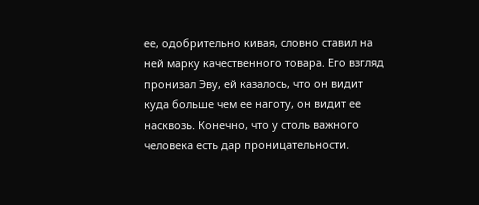ее, одобрительно кивая, словно ставил на ней марку качественного товара. Его взгляд пронизал Эву, ей казалось, что он видит куда больше чем ее наготу, он видит ее насквозь. Конечно, что у столь важного человека есть дар проницательности.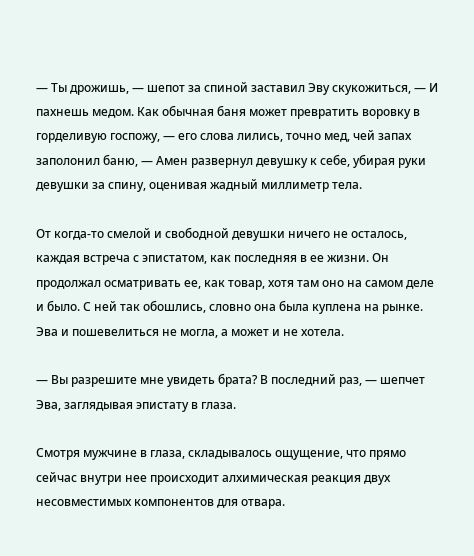— Ты дрожишь, — шепот за спиной заставил Эву скукожиться, — И пахнешь медом. Как обычная баня может превратить воровку в горделивую госпожу, — его слова лились, точно мед, чей запах заполонил баню, — Амен развернул девушку к себе, убирая руки девушки за спину, оценивая жадный миллиметр тела.

От когда-то смелой и свободной девушки ничего не осталось, каждая встреча с эпистатом, как последняя в ее жизни. Он продолжал осматривать ее, как товар, хотя там оно на самом деле и было. С ней так обошлись, словно она была куплена на рынке. Эва и пошевелиться не могла, а может и не хотела.

— Вы разрешите мне увидеть брата? В последний раз, — шепчет Эва, заглядывая эпистату в глаза.

Смотря мужчине в глаза, складывалось ощущение, что прямо сейчас внутри нее происходит алхимическая реакция двух несовместимых компонентов для отвара.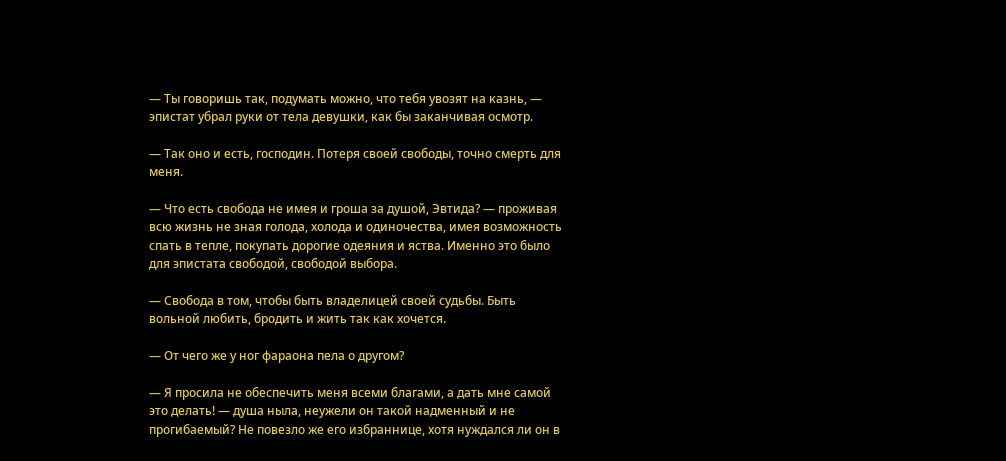— Ты говоришь так, подумать можно, что тебя увозят на казнь, — эпистат убрал руки от тела девушки, как бы заканчивая осмотр.

— Так оно и есть, господин. Потеря своей свободы, точно смерть для меня.

— Что есть свобода не имея и гроша за душой, Эвтида? — проживая всю жизнь не зная голода, холода и одиночества, имея возможность спать в тепле, покупать дорогие одеяния и яства. Именно это было для эпистата свободой, свободой выбора.

— Свобода в том, чтобы быть владелицей своей судьбы. Быть вольной любить, бродить и жить так как хочется.

— От чего же у ног фараона пела о другом?

— Я просила не обеспечить меня всеми благами, а дать мне самой это делать! — душа ныла, неужели он такой надменный и не прогибаемый? Не повезло же его избраннице, хотя нуждался ли он в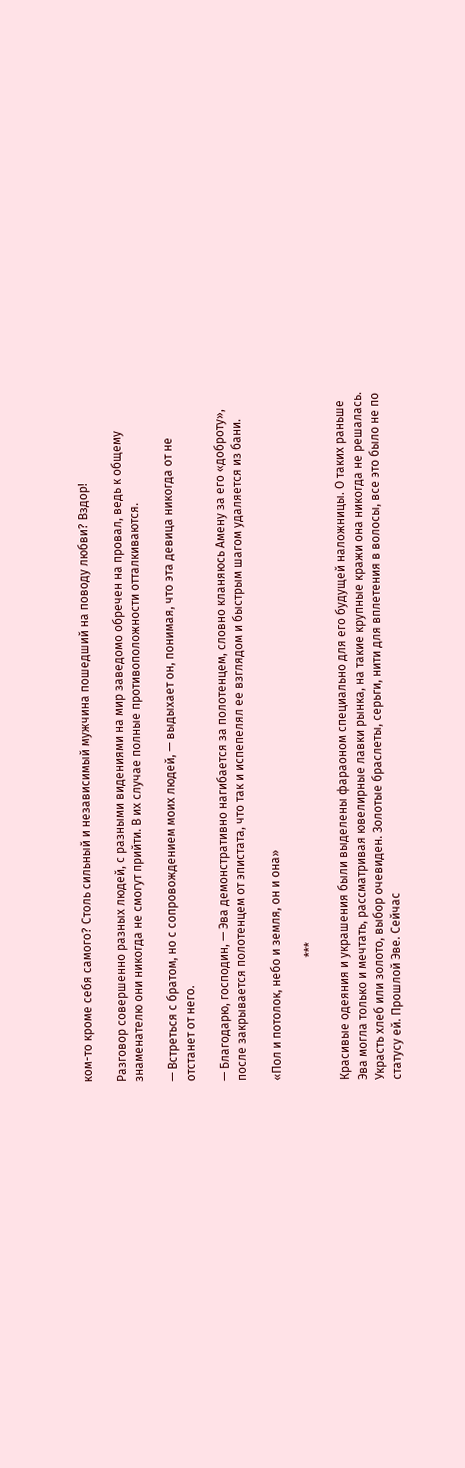ком-то кроме себя самого? Столь сильный и независимый мужчина пошедший на поводу любви? Вздор!

Разговор совершенно разных людей, с разными видениями на мир заведомо обречен на провал, ведь к общему знаменателю они никогда не смогут прийти. В их случае полные противоположности отталкиваются.

— Встреться с братом, но с сопровождением моих людей, — выдыхает он, понимая, что эта девица никогда от не отстанет от него.

— Благодарю, господин, — Эва демонстративно нагибается за полотенцем, словно кланяюсь Амену за его «доброту», после закрывается полотенцем от эпистата, что так и испепелял ее взглядом и быстрым шагом удаляется из бани.

«Пол и потолок, небо и земля, он и она»

                                         ***

Красивые одеяния и украшения были выделены фараоном специально для его будущей наложницы. О таких раньше Эва могла только и мечтать, рассматривая ювелирные лавки рынка, на такие крупные кражи она никогда не решалась. Украсть хлеб или золото, выбор очевиден. Золотые браслеты, серьги, нити для вплетения в волосы, все это было не по статусу ей. Прошлой Эве. Сейчас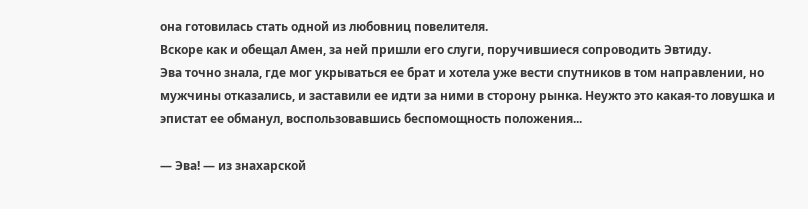она готовилась стать одной из любовниц повелителя.
Вскоре как и обещал Амен, за ней пришли его слуги, поручившиеся сопроводить Эвтиду.
Эва точно знала, где мог укрываться ее брат и хотела уже вести спутников в том направлении, но мужчины отказались, и заставили ее идти за ними в сторону рынка. Неужто это какая-то ловушка и эпистат ее обманул, воспользовавшись беспомощность положения...

— Эва! — из знахарской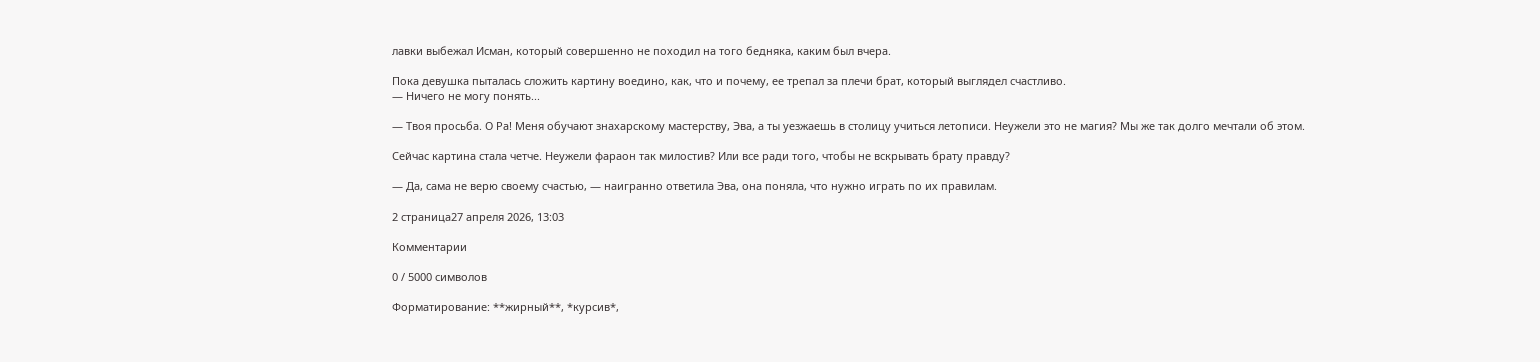лавки выбежал Исман, который совершенно не походил на того бедняка, каким был вчера.

Пока девушка пыталась сложить картину воедино, как, что и почему, ее трепал за плечи брат, который выглядел счастливо.
— Ничего не могу понять...

— Твоя просьба. О Ра! Меня обучают знахарскому мастерству, Эва, а ты уезжаешь в столицу учиться летописи. Неужели это не магия? Мы же так долго мечтали об этом.

Сейчас картина стала четче. Неужели фараон так милостив? Или все ради того, чтобы не вскрывать брату правду?

— Да, сама не верю своему счастью, — наигранно ответила Эва, она поняла, что нужно играть по их правилам.

2 страница27 апреля 2026, 13:03

Комментарии

0 / 5000 символов

Форматирование: **жирный**, *курсив*,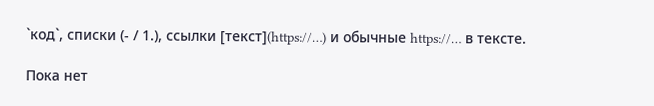`код`, списки (- / 1.), ссылки [текст](https://…) и обычные https://… в тексте.

Пока нет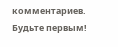комментариев. Будьте первым!